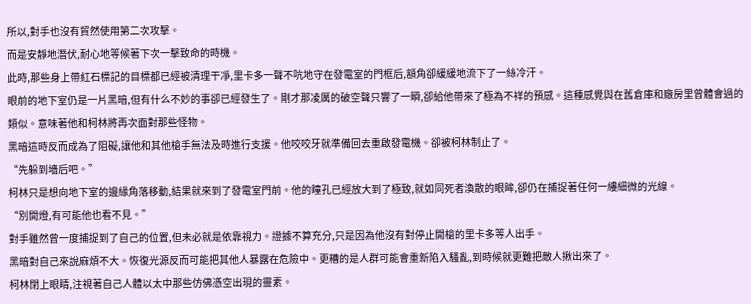所以,對手也沒有貿然使用第二次攻擊。
而是安靜地潛伏,耐心地等候著下次一擊致命的時機。
此時,那些身上帶紅石標記的目標都已經被清理干凈,里卡多一聲不吭地守在發電室的門框后,額角卻緩緩地流下了一絲冷汗。
眼前的地下室仍是一片黑暗,但有什么不妙的事卻已經發生了。剛才那凌厲的破空聲只響了一瞬,卻給他帶來了極為不祥的預感。這種感覺與在舊倉庫和廠房里曾體會過的類似。意味著他和柯林將再次面對那些怪物。
黑暗這時反而成為了阻礙,讓他和其他槍手無法及時進行支援。他咬咬牙就準備回去重啟發電機。卻被柯林制止了。
“先躲到墻后吧。”
柯林只是想向地下室的邊緣角落移動,結果就來到了發電室門前。他的瞳孔已經放大到了極致,就如同死者渙散的眼眸,卻仍在捕捉著任何一縷細微的光線。
“別開燈,有可能他也看不見。”
對手雖然曾一度捕捉到了自己的位置,但未必就是依靠視力。證據不算充分,只是因為他沒有對停止開槍的里卡多等人出手。
黑暗對自己來說麻煩不大。恢復光源反而可能把其他人暴露在危險中。更糟的是人群可能會重新陷入騷亂,到時候就更難把敵人揪出來了。
柯林閉上眼睛,注視著自己人體以太中那些仿佛憑空出現的靈素。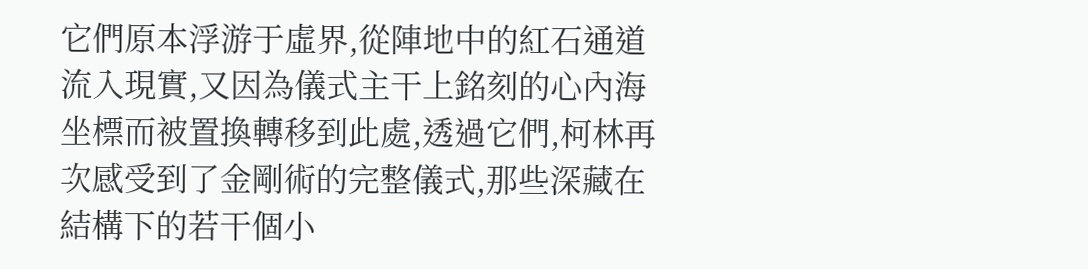它們原本浮游于虛界,從陣地中的紅石通道流入現實,又因為儀式主干上銘刻的心內海坐標而被置換轉移到此處,透過它們,柯林再次感受到了金剛術的完整儀式,那些深藏在結構下的若干個小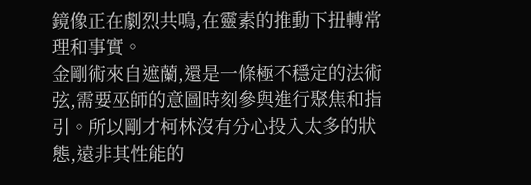鏡像正在劇烈共鳴,在靈素的推動下扭轉常理和事實。
金剛術來自遮蘭,還是一條極不穩定的法術弦,需要巫師的意圖時刻參與進行聚焦和指引。所以剛才柯林沒有分心投入太多的狀態,遠非其性能的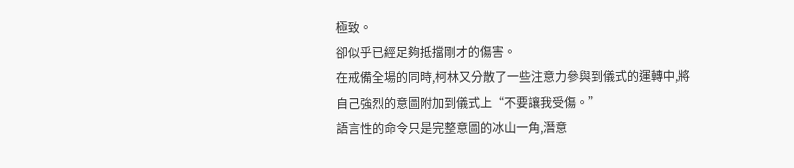極致。
卻似乎已經足夠抵擋剛才的傷害。
在戒備全場的同時,柯林又分散了一些注意力參與到儀式的運轉中,將自己強烈的意圖附加到儀式上“不要讓我受傷。”
語言性的命令只是完整意圖的冰山一角,潛意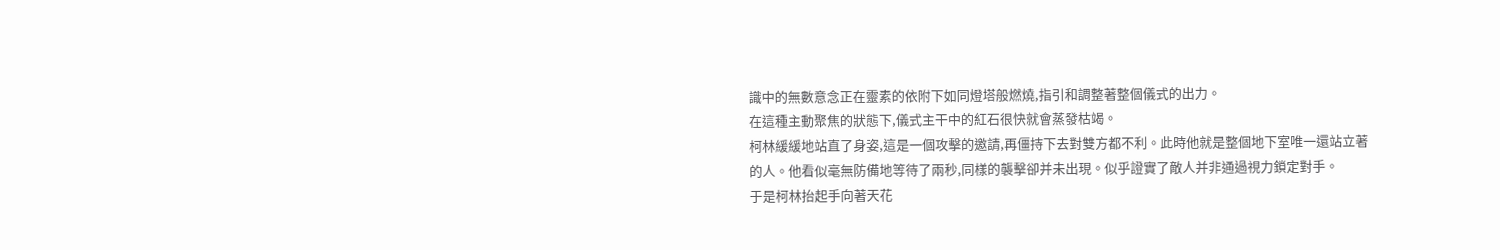識中的無數意念正在靈素的依附下如同燈塔般燃燒,指引和調整著整個儀式的出力。
在這種主動聚焦的狀態下,儀式主干中的紅石很快就會蒸發枯竭。
柯林緩緩地站直了身姿,這是一個攻擊的邀請,再僵持下去對雙方都不利。此時他就是整個地下室唯一還站立著的人。他看似毫無防備地等待了兩秒,同樣的襲擊卻并未出現。似乎證實了敵人并非通過視力鎖定對手。
于是柯林抬起手向著天花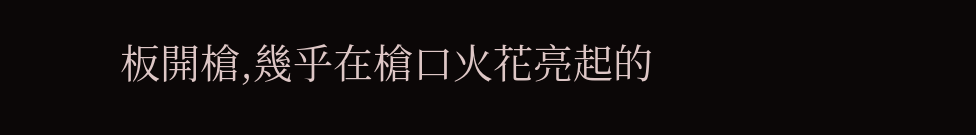板開槍,幾乎在槍口火花亮起的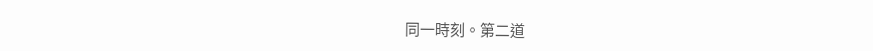同一時刻。第二道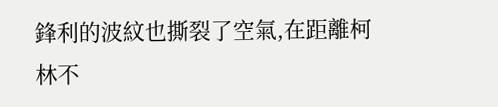鋒利的波紋也撕裂了空氣,在距離柯林不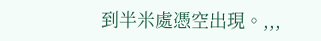到半米處憑空出現。,,,